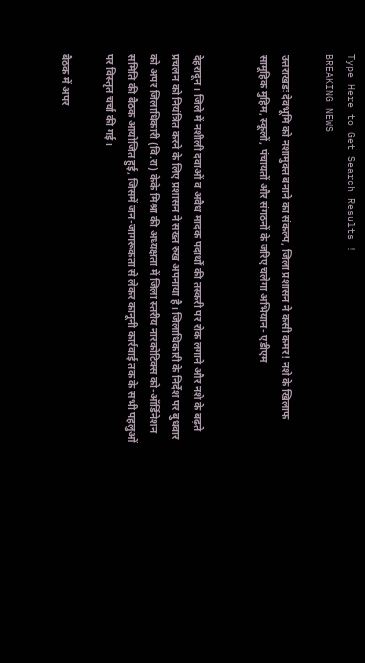Type Here to Get Search Results !
BREAKING NEWS

उत्तराखडः देवभूमि को नशामुक्त बनाने का संकल्प, जिला प्रशासन ने कसी कमर! नशे के खिलाफ सामूहिक मुहिम, स्कूलों, पंचायतों और संगठनों के जरिए चलेगा अभियान- एडीएम


देहरादून। जिले में नशीली दवाओं व अवैध मादक पदार्थों की तस्करी पर रोक लगाने और नशे के बढ़ते प्रचलन को नियंत्रित करने के लिए प्रशासन ने सख्त रुख अपनाया है। जिलाधिकारी के निर्देश पर बुधवार को अपर जिलाधिकारी (वि.रा) केके मिश्रा की अध्यक्षता में जिला स्तरीय नारकोटिक्स को-ऑर्डिनेशन समिति की बैठक आयोजित हुई, जिसमें जन-जागरूकता से लेकर कानूनी कार्रवाई तक के सभी पहलुओं पर विस्तृत चर्चा की गई।

बैठक में अपर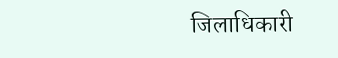जिलाधिकारी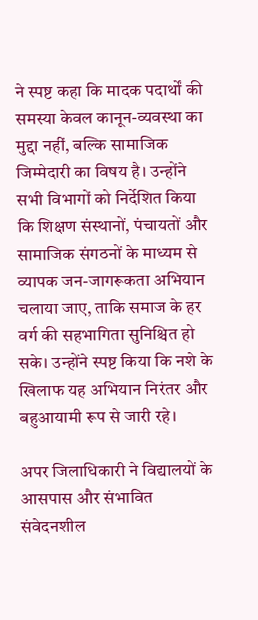ने स्पष्ट कहा कि मादक पदार्थों की समस्या केवल कानून-व्यवस्था का मुद्दा नहीं, बल्कि सामाजिक जिम्मेदारी का विषय है। उन्होंने सभी विभागों को निर्देशित किया कि शिक्षण संस्थानों, पंचायतों और सामाजिक संगठनों के माध्यम से व्यापक जन-जागरूकता अभियान चलाया जाए, ताकि समाज के हर वर्ग की सहभागिता सुनिश्चित हो सके। उन्होंने स्पष्ट किया कि नशे के खिलाफ यह अभियान निरंतर और बहुआयामी रूप से जारी रहे।

अपर जिलाधिकारी ने विद्यालयों के आसपास और संभावित संवेदनशील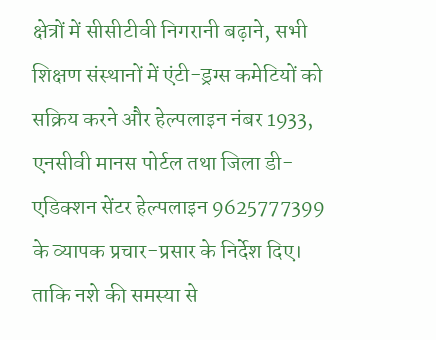क्षेत्रों में सीसीटीवी निगरानी बढ़ाने, सभी शिक्षण संस्थानों में एंटी-ड्रग्स कमेटियों को सक्रिय करने और हेल्पलाइन नंबर 1933, एनसीवी मानस पोर्टल तथा जिला डी-एडिक्शन सेंटर हेल्पलाइन 9625777399 के व्यापक प्रचार-प्रसार के निर्देश दिए। ताकि नशे की समस्या से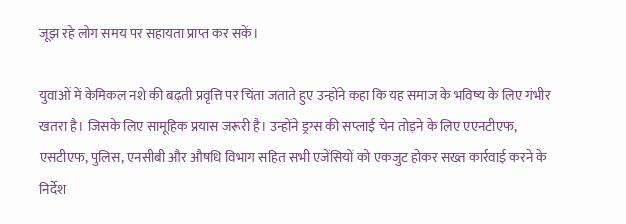जूझ रहे लोग समय पर सहायता प्राप्त कर सकें।

युवाओं में केमिकल नशे की बढ़ती प्रवृत्ति पर चिंता जताते हुए उन्होंने कहा कि यह समाज के भविष्य के लिए गंभीर खतरा है। जिसके लिए सामूहिक प्रयास जरूरी है। उन्होंने ड्रग्स की सप्लाई चेन तोड़ने के लिए एएनटीएफ, एसटीएफ, पुलिस, एनसीबी और औषधि विभाग सहित सभी एजेंसियों को एकजुट होकर सख्त कार्रवाई करने के निर्देश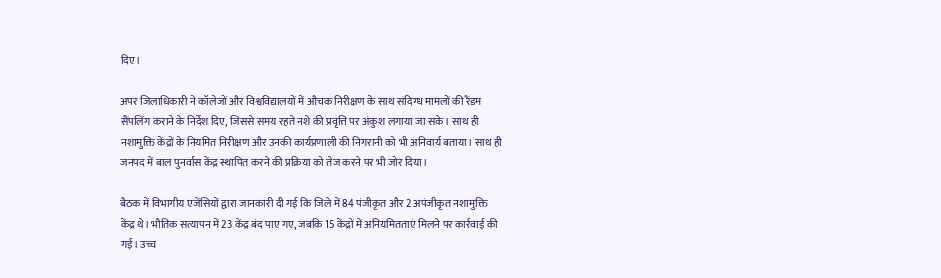दिए।

अपर जिलाधिकारी ने कॉलेजों और विश्वविद्यालयों में औचक निरीक्षण के साथ संदिग्ध मामलों की रैंडम सैंपलिंग कराने के निर्देश दिए, जिससे समय रहते नशे की प्रवृत्ति पर अंकुश लगाया जा सके। साथ ही नशामुक्ति केंद्रों के नियमित निरीक्षण और उनकी कार्यप्रणाली की निगरानी को भी अनिवार्य बताया। साथ ही जनपद में बाल पुनर्वास केंद्र स्थापित करने की प्रक्रिया को तेज करने पर भी जोर दिया।

बैठक में विभागीय एजेंसियों द्वारा जानकारी दी गई कि जिले में 84 पंजीकृत और 2 अपंजीकृत नशामुक्ति केंद्र थे। भौतिक सत्यापन में 23 केंद्र बंद पाए गए, जबकि 15 केंद्रों में अनियमितताएं मिलने पर कार्रवाई की गई। उच्च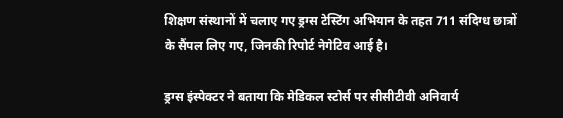शिक्षण संस्थानों में चलाए गए ड्रग्स टेस्टिंग अभियान के तहत 711 संदिग्ध छात्रों के सैंपल लिए गए, जिनकी रिपोर्ट नेगेटिव आई है।

ड्रग्स इंस्पेक्टर ने बताया कि मेडिकल स्टोर्स पर सीसीटीवी अनिवार्य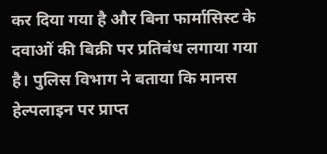कर दिया गया है और बिना फार्मासिस्ट के दवाओं की बिक्री पर प्रतिबंध लगाया गया है। पुलिस विभाग ने बताया कि मानस हेल्पलाइन पर प्राप्त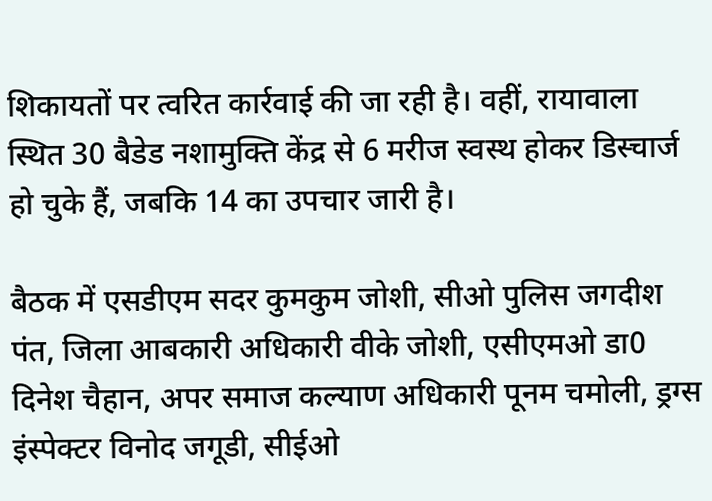शिकायतों पर त्वरित कार्रवाई की जा रही है। वहीं, रायावाला स्थित 30 बैडेड नशामुक्ति केंद्र से 6 मरीज स्वस्थ होकर डिस्चार्ज हो चुके हैं, जबकि 14 का उपचार जारी है।

बैठक में एसडीएम सदर कुमकुम जोशी, सीओ पुलिस जगदीश पंत, जिला आबकारी अधिकारी वीके जोशी, एसीएमओ डा0 दिनेश चैहान, अपर समाज कल्याण अधिकारी पूनम चमोली, ड्रग्स इंस्पेक्टर विनोद जगूडी, सीईओ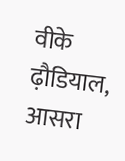वीके ढ़ौडियाल, आसरा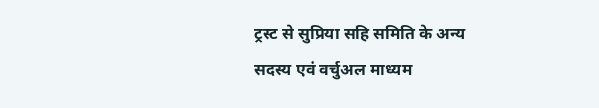ट्रस्ट से सुप्रिया सहि समिति के अन्य सदस्य एवं वर्चुअल माध्यम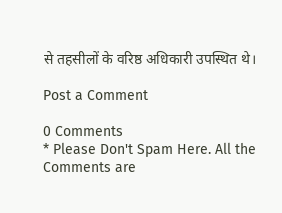से तहसीलों के वरिष्ठ अधिकारी उपस्थित थे।

Post a Comment

0 Comments
* Please Don't Spam Here. All the Comments are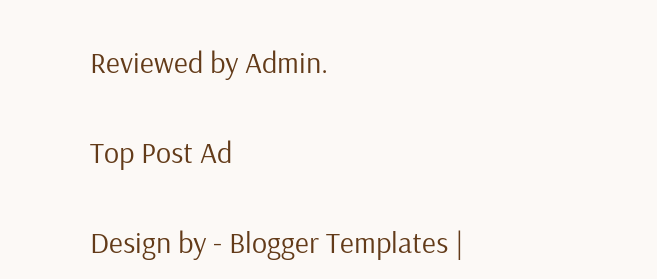Reviewed by Admin.

Top Post Ad

Design by - Blogger Templates |